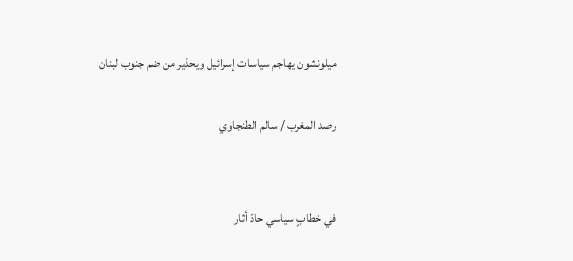ميلونشون يهاجم سياسات إسرائيل ويحذير من ضم جنوب لبنان

رصد المغرب / سالم الطنجاوي


في خطابٍ سياسي حادّ أثار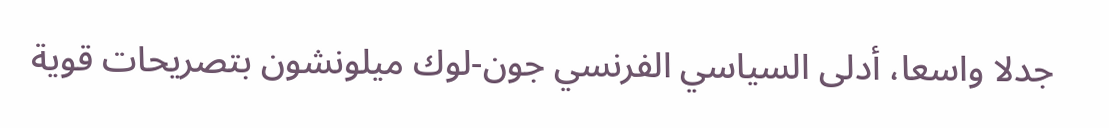جدلا واسعا، أدلى السياسي الفرنسي جون-لوك ميلونشون بتصريحات قوية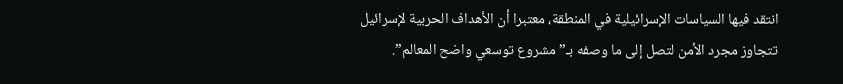انتقد فيها السياسات الإسرائيلية في المنطقة، معتبرا أن الأهداف الحربية لإسرائيل تتجاوز مجرد الأمن لتصل إلى ما وصفه بـ”مشروع توسعي واضح المعالم”.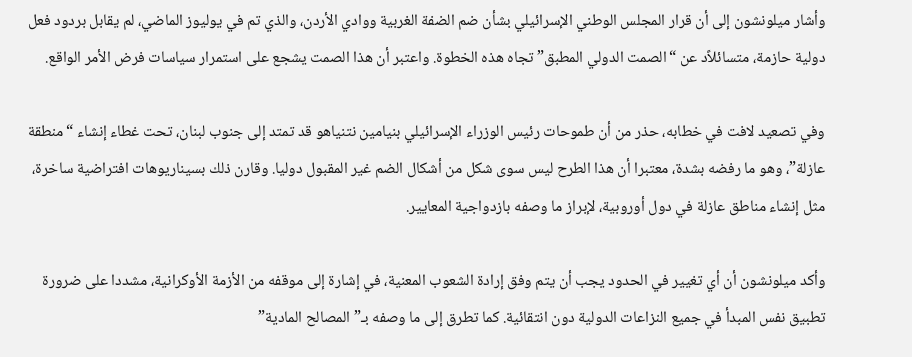وأشار ميلونشون إلى أن قرار المجلس الوطني الإسرائيلي بشأن ضم الضفة الغربية ووادي الأردن، والذي تم في يوليوز الماضي، لم يقابل بردود فعل دولية حازمة، متسائلاًد عن “الصمت الدولي المطبق” تجاه هذه الخطوة. واعتبر أن هذا الصمت يشجع على استمرار سياسات فرض الأمر الواقع.

وفي تصعيد لافت في خطابه، حذر من أن طموحات رئيس الوزراء الإسرائيلي بنيامين نتنياهو قد تمتد إلى جنوب لبنان، تحت غطاء إنشاء “منطقة عازلة”، وهو ما رفضه بشدة، معتبرا أن هذا الطرح ليس سوى شكل من أشكال الضم غير المقبول دوليا. وقارن ذلك بسيناريوهات افتراضية ساخرة، مثل إنشاء مناطق عازلة في دول أوروبية، لإبراز ما وصفه بازدواجية المعايير.

وأكد ميلونشون أن أي تغيير في الحدود يجب أن يتم وفق إرادة الشعوب المعنية، في إشارة إلى موقفه من الأزمة الأوكرانية، مشددا على ضرورة تطبيق نفس المبدأ في جميع النزاعات الدولية دون انتقائية. كما تطرق إلى ما وصفه بـ”المصالح المادية”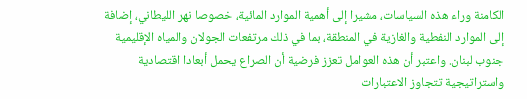الكامنة وراء هذه السياسات، مشيرا إلى أهمية الموارد المائية، خصوصا نهر الليطاني، إضافة إلى الموارد النفطية والغازية في المنطقة، بما في ذلك مرتفعات الجولان والمياه الإقليمية جنوب لبنان. واعتبر أن هذه العوامل تعزز فرضية أن الصراع يحمل أبعادا اقتصادية واستراتيجية تتجاوز الاعتبارات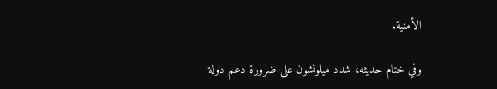الأمنية.

وفي ختام حديثه، شدد ميلونشون على ضرورة دعم دولة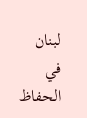لبنان في الحفاظ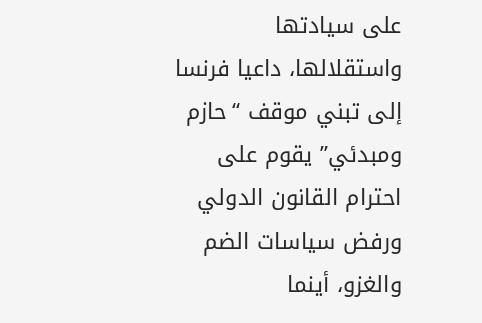على سيادتها واستقلالها، داعيا فرنسا إلى تبني موقف “حازم ومبدئي” يقوم على احترام القانون الدولي ورفض سياسات الضم والغزو، أينما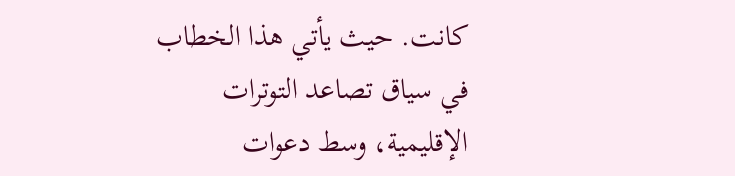كانت. حيث يأتي هذا الخطاب في سياق تصاعد التوترات الإقليمية، وسط دعوات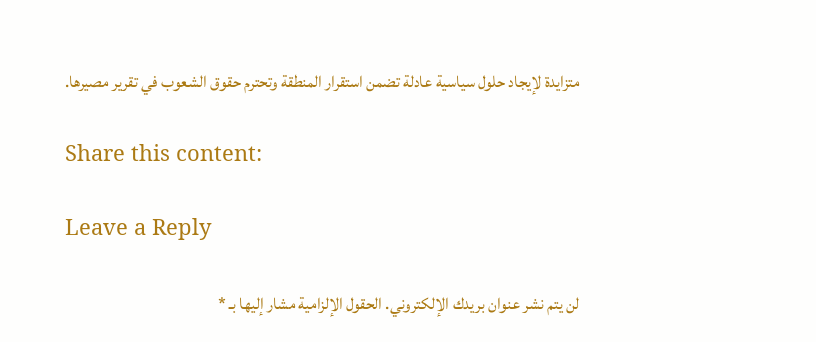متزايدة لإيجاد حلول سياسية عادلة تضمن استقرار المنطقة وتحترم حقوق الشعوب في تقرير مصيرها.

Share this content:

Leave a Reply

لن يتم نشر عنوان بريدك الإلكتروني. الحقول الإلزامية مشار إليها بـ *